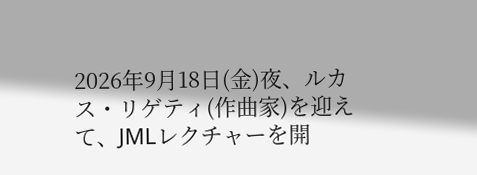2026年9月18日(金)夜、ルカス・リゲティ(作曲家)を迎えて、JMLレクチャーを開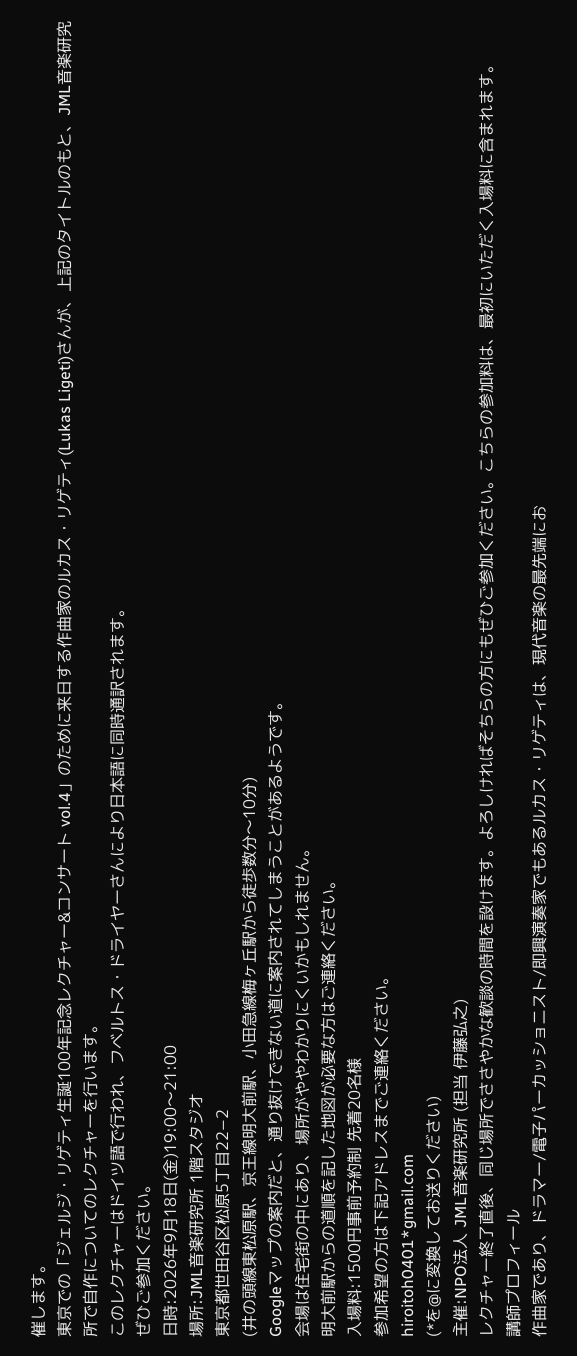催します。
東京での「ジェルジ・リゲティ生誕100年記念レクチャー&コンサート vol.4」のために来日する作曲家のルカス・リゲティ(Lukas Ligeti)さんが、上記のタイトルのもと、JML音楽研究所で自作についてのレクチャーを行います。
このレクチャーはドイツ語で行われ、フベルトス・ドライヤーさんにより日本語に同時通訳されます。
ぜひご参加ください。
日時:2026年9月18日(金)19:00〜21:00
場所:JML音楽研究所 1階スタジオ
東京都世田谷区松原5丁目22−2
(井の頭線東松原駅、京王線明大前駅、小田急線梅ヶ丘駅から徒歩数分〜10分)
Googleマップの案内だと、通り抜けできない道に案内されてしまうことがあるようです。
会場は住宅街の中にあり、場所がややわかりにくいかもしれません。
明大前駅からの道順を記した地図が必要な方はご連絡ください。
入場料:1500円事前予約制 先着20名様
参加希望の方は下記アドレスまでご連絡ください。
hiroitoh0401*gmail.com
(*を@に変換してお送りください)
主催:NPO法人 JML音楽研究所 (担当 伊藤弘之)
レクチャー終了直後、同じ場所でささやかな歓談の時間を設けます。よろしければそちらの方にもぜひご参加ください。こちらの参加料は、最初にいただく入場料に含まれます。
講師プロフィール
作曲家であり、ドラマー/電子パーカッショニスト/即興演奏家でもあるルカス・リゲティは、現代音楽の最先端にお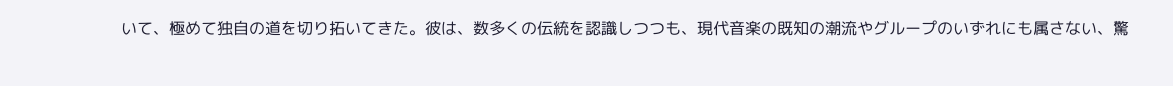いて、極めて独自の道を切り拓いてきた。彼は、数多くの伝統を認識しつつも、現代音楽の既知の潮流やグループのいずれにも属さない、驚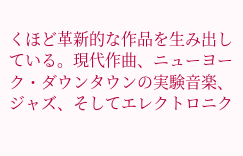くほど革新的な作品を生み出している。現代作曲、ニューヨーク・ダウンタウンの実験音楽、ジャズ、そしてエレクトロニク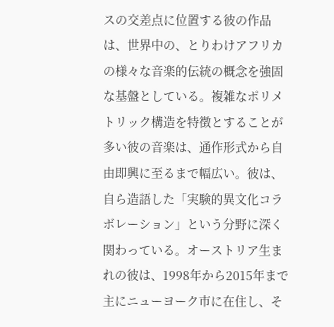スの交差点に位置する彼の作品は、世界中の、とりわけアフリカの様々な音楽的伝統の概念を強固な基盤としている。複雑なポリメトリック構造を特徴とすることが多い彼の音楽は、通作形式から自由即興に至るまで幅広い。彼は、自ら造語した「実験的異文化コラボレーション」という分野に深く関わっている。オーストリア生まれの彼は、1998年から2015年まで主にニューヨーク市に在住し、そ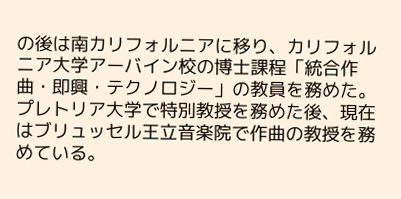の後は南カリフォルニアに移り、カリフォルニア大学アーバイン校の博士課程「統合作曲・即興・テクノロジー」の教員を務めた。プレトリア大学で特別教授を務めた後、現在はブリュッセル王立音楽院で作曲の教授を務めている。